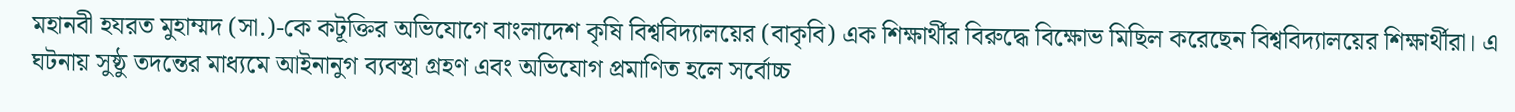মহানবী হযরত মুহাম্মদ (সা.)-কে কটূক্তির অভিযোগে বাংলাদেশ কৃষি বিশ্ববিদ্যালয়ের (বাকৃবি) এক শিক্ষার্থীর বিরুদ্ধে বিক্ষোভ মিছিল করেছেন বিশ্ববিদ্যালয়ের শিক্ষার্থীরা। এ ঘটনায় সুষ্ঠু তদন্তের মাধ্যমে আইনানুগ ব্যবস্থা গ্রহণ এবং অভিযোগ প্রমাণিত হলে সর্বোচ্চ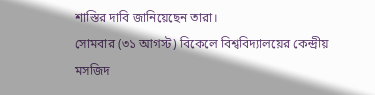শাস্তির দাবি জানিয়েছেন তারা।
সোমবার (৩১ আগস্ট) বিকেলে বিশ্ববিদ্যালয়ের কেন্দ্রীয় মসজিদ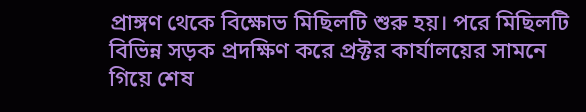প্রাঙ্গণ থেকে বিক্ষোভ মিছিলটি শুরু হয়। পরে মিছিলটি বিভিন্ন সড়ক প্রদক্ষিণ করে প্রক্টর কার্যালয়ের সামনে গিয়ে শেষ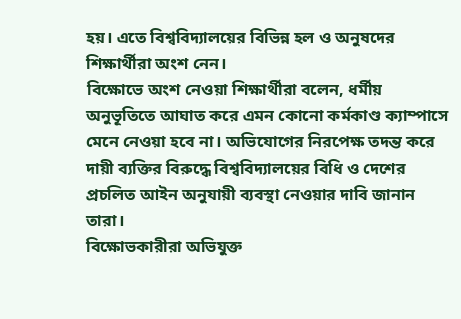হয়। এতে বিশ্ববিদ্যালয়ের বিভিন্ন হল ও অনুষদের শিক্ষার্থীরা অংশ নেন।
বিক্ষোভে অংশ নেওয়া শিক্ষার্থীরা বলেন, ধর্মীয় অনুভূতিতে আঘাত করে এমন কোনো কর্মকাণ্ড ক্যাম্পাসে মেনে নেওয়া হবে না। অভিযোগের নিরপেক্ষ তদন্ত করে দায়ী ব্যক্তির বিরুদ্ধে বিশ্ববিদ্যালয়ের বিধি ও দেশের প্রচলিত আইন অনুযায়ী ব্যবস্থা নেওয়ার দাবি জানান তারা।
বিক্ষোভকারীরা অভিযুক্ত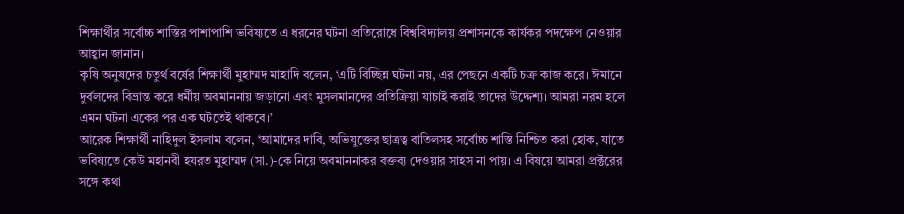শিক্ষার্থীর সর্বোচ্চ শাস্তির পাশাপাশি ভবিষ্যতে এ ধরনের ঘটনা প্রতিরোধে বিশ্ববিদ্যালয় প্রশাসনকে কার্যকর পদক্ষেপ নেওয়ার আহ্বান জানান।
কৃষি অনুষদের চতুর্থ বর্ষের শিক্ষার্থী মুহাম্মদ মাহাদি বলেন, ‘এটি বিচ্ছিন্ন ঘটনা নয়, এর পেছনে একটি চক্র কাজ করে। ঈমানে দুর্বলদের বিভ্রান্ত করে ধর্মীয় অবমাননায় জড়ানো এবং মুসলমানদের প্রতিক্রিয়া যাচাই করাই তাদের উদ্দেশ্য। আমরা নরম হলে এমন ঘটনা একের পর এক ঘটতেই থাকবে।’
আরেক শিক্ষার্থী নাহিদুল ইসলাম বলেন, ‘আমাদের দাবি, অভিযুক্তের ছাত্রত্ব বাতিলসহ সর্বোচ্চ শাস্তি নিশ্চিত করা হোক, যাতে ভবিষ্যতে কেউ মহানবী হযরত মুহাম্মদ (সা.)-কে নিয়ে অবমাননাকর বক্তব্য দেওয়ার সাহস না পায়। এ বিষয়ে আমরা প্রক্টরের সঙ্গে কথা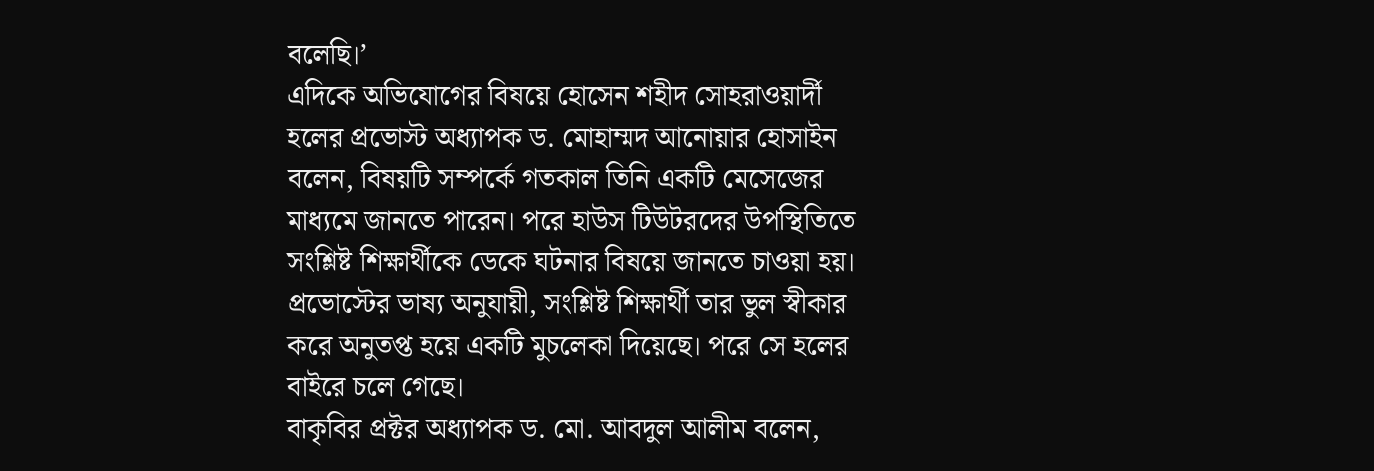বলেছি।’
এদিকে অভিযোগের বিষয়ে হোসেন শহীদ সোহরাওয়ার্দী হলের প্রভোস্ট অধ্যাপক ড. মোহাম্মদ আনোয়ার হোসাইন বলেন, বিষয়টি সম্পর্কে গতকাল তিনি একটি মেসেজের মাধ্যমে জানতে পারেন। পরে হাউস টিউটরদের উপস্থিতিতে সংশ্লিষ্ট শিক্ষার্থীকে ডেকে ঘটনার বিষয়ে জানতে চাওয়া হয়।
প্রভোস্টের ভাষ্য অনুযায়ী, সংশ্লিষ্ট শিক্ষার্থী তার ভুল স্বীকার করে অনুতপ্ত হয়ে একটি মুচলেকা দিয়েছে। পরে সে হলের বাইরে চলে গেছে।
বাকৃবির প্রক্টর অধ্যাপক ড. মো. আবদুল আলীম বলেন,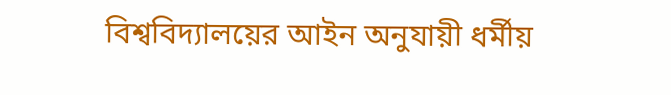বিশ্ববিদ্যালয়ের আইন অনুযায়ী ধর্মীয়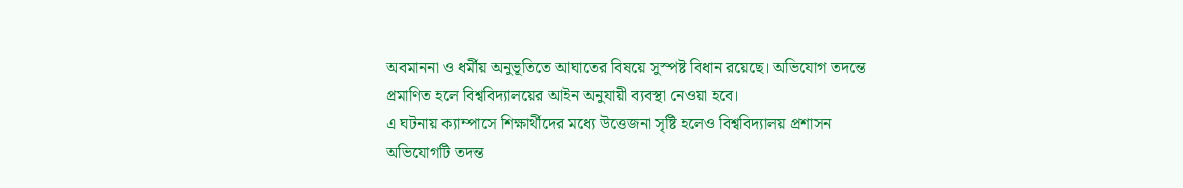অবমাননা ও ধর্মীয় অনুভূতিতে আঘাতের বিষয়ে সুস্পষ্ট বিধান রয়েছে। অভিযোগ তদন্তে প্রমাণিত হলে বিশ্ববিদ্যালয়ের আইন অনুযায়ী ব্যবস্থা নেওয়া হবে।
এ ঘটনায় ক্যাম্পাসে শিক্ষার্থীদের মধ্যে উত্তেজনা সৃষ্টি হলেও বিশ্ববিদ্যালয় প্রশাসন অভিযোগটি তদন্ত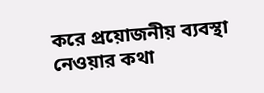করে প্রয়োজনীয় ব্যবস্থা নেওয়ার কথা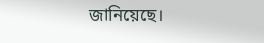জানিয়েছে।